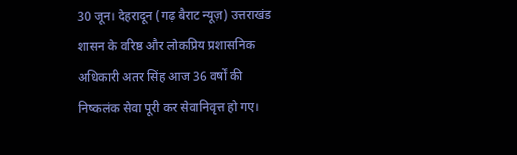30 जून। देहरादून (गढ़ बैराट न्यूज़) उत्तराखंड शासन के वरिष्ठ और लोकप्रिय प्रशासनिक अधिकारी अतर सिंह आज 36 वर्षों की निष्कलंक सेवा पूरी कर सेवानिवृत्त हो गए।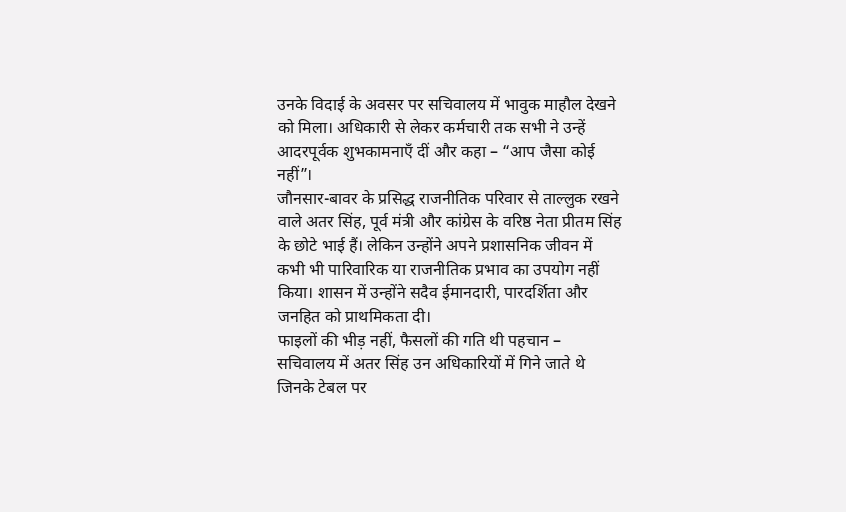उनके विदाई के अवसर पर सचिवालय में भावुक माहौल देखने को मिला। अधिकारी से लेकर कर्मचारी तक सभी ने उन्हें आदरपूर्वक शुभकामनाएँ दीं और कहा – “आप जैसा कोई नहीं”।
जौनसार-बावर के प्रसिद्ध राजनीतिक परिवार से ताल्लुक रखने वाले अतर सिंह, पूर्व मंत्री और कांग्रेस के वरिष्ठ नेता प्रीतम सिंह के छोटे भाई हैं। लेकिन उन्होंने अपने प्रशासनिक जीवन में कभी भी पारिवारिक या राजनीतिक प्रभाव का उपयोग नहीं किया। शासन में उन्होंने सदैव ईमानदारी, पारदर्शिता और जनहित को प्राथमिकता दी।
फाइलों की भीड़ नहीं, फैसलों की गति थी पहचान – सचिवालय में अतर सिंह उन अधिकारियों में गिने जाते थे जिनके टेबल पर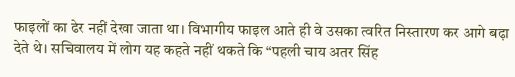फाइलों का ढेर नहीं देखा जाता था। विभागीय फाइल आते ही वे उसका त्वरित निस्तारण कर आगे बढ़ा देते थे। सचिवालय में लोग यह कहते नहीं थकते कि “पहली चाय अतर सिंह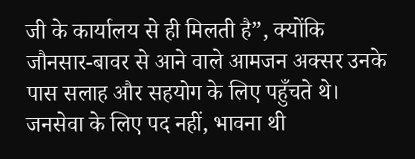जी के कार्यालय से ही मिलती है”, क्योंकि जौनसार-बावर से आने वाले आमजन अक्सर उनके पास सलाह और सहयोग के लिए पहुँचते थे।
जनसेवा के लिए पद नहीं, भावना थी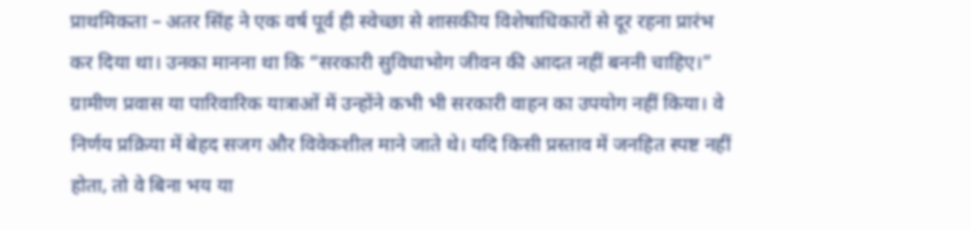प्राथमिकता – अतर सिंह ने एक वर्ष पूर्व ही स्वेच्छा से शासकीय विशेषाधिकारों से दूर रहना प्रारंभ कर दिया था। उनका मानना था कि “सरकारी सुविधाभोग जीवन की आदत नहीं बननी चाहिए।” ग्रामीण प्रवास या पारिवारिक यात्राओं में उन्होंने कभी भी सरकारी वाहन का उपयोग नहीं किया। वे निर्णय प्रक्रिया में बेहद सजग और विवेकशील माने जाते थे। यदि किसी प्रस्ताव में जनहित स्पष्ट नहीं होता, तो वे बिना भय या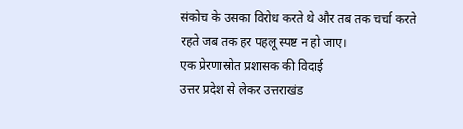संकोच के उसका विरोध करते थे और तब तक चर्चा करते रहते जब तक हर पहलू स्पष्ट न हो जाए।
एक प्रेरणास्रोत प्रशासक की विदाई
उत्तर प्रदेश से लेकर उत्तराखंड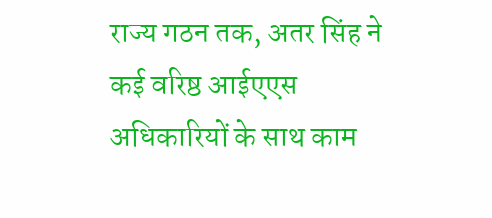राज्य गठन तक, अतर सिंह ने कई वरिष्ठ आईएएस अधिकारियों के साथ काम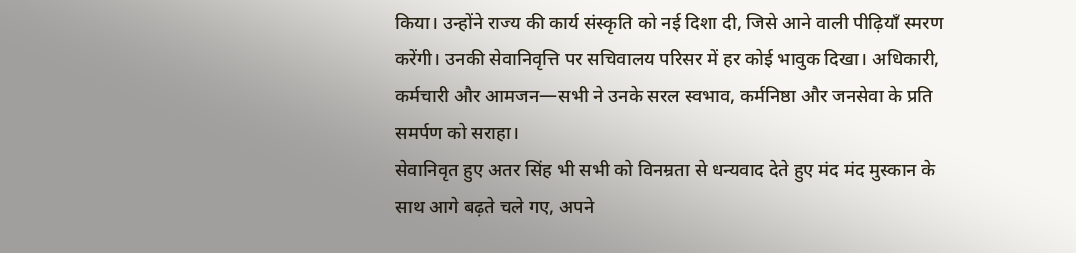किया। उन्होंने राज्य की कार्य संस्कृति को नई दिशा दी, जिसे आने वाली पीढ़ियाँ स्मरण करेंगी। उनकी सेवानिवृत्ति पर सचिवालय परिसर में हर कोई भावुक दिखा। अधिकारी, कर्मचारी और आमजन—सभी ने उनके सरल स्वभाव, कर्मनिष्ठा और जनसेवा के प्रति समर्पण को सराहा।
सेवानिवृत हुए अतर सिंह भी सभी को विनम्रता से धन्यवाद देते हुए मंद मंद मुस्कान के साथ आगे बढ़ते चले गए, अपने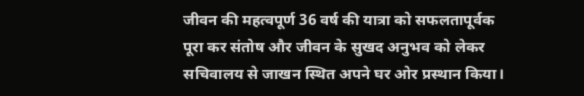जीवन की महत्वपूर्ण 36 वर्ष की यात्रा को सफलतापूर्वक पूरा कर संतोष और जीवन के सुखद अनुभव को लेकर सचिवालय से जाखन स्थित अपने घर ओर प्रस्थान किया।